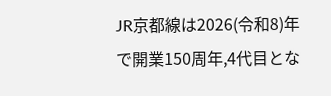JR京都線は2026(令和8)年で開業150周年,4代目とな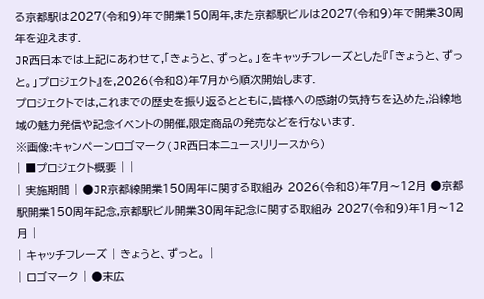る京都駅は2027(令和9)年で開業150周年,また京都駅ビルは2027(令和9)年で開業30周年を迎えます.
JR西日本では上記にあわせて,「きょうと、ずっと。」をキャッチフレーズとした『「きょうと、ずっと。」プロジェクト』を,2026(令和8)年7月から順次開始します.
プロジェクトでは,これまでの歴史を振り返るとともに,皆様への感謝の気持ちを込めた,沿線地域の魅力発信や記念イベントの開催,限定商品の発売などを行ないます.
※画像:キャンペーンロゴマーク(JR西日本ニュースリリースから)
| ■プロジェクト概要 | |
| 実施期間 | ●JR京都線開業150周年に関する取組み 2026(令和8)年7月〜12月 ●京都駅開業150周年記念,京都駅ビル開業30周年記念に関する取組み 2027(令和9)年1月〜12月 |
| キャッチフレーズ | きょうと、ずっと。 |
| ロゴマーク | ●末広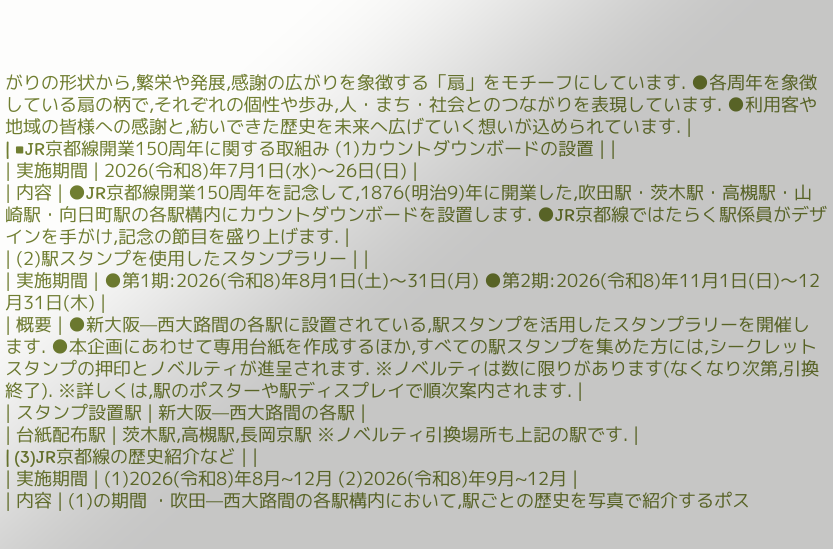がりの形状から,繁栄や発展,感謝の広がりを象徴する「扇」をモチーフにしています. ●各周年を象徴している扇の柄で,それぞれの個性や歩み,人・まち・社会とのつながりを表現しています. ●利用客や地域の皆様への感謝と,紡いできた歴史を未来へ広げていく想いが込められています. |
| ■JR京都線開業150周年に関する取組み (1)カウントダウンボードの設置 | |
| 実施期間 | 2026(令和8)年7月1日(水)〜26日(日) |
| 内容 | ●JR京都線開業150周年を記念して,1876(明治9)年に開業した,吹田駅・茨木駅・高槻駅・山崎駅・向日町駅の各駅構内にカウントダウンボードを設置します. ●JR京都線ではたらく駅係員がデザインを手がけ,記念の節目を盛り上げます. |
| (2)駅スタンプを使用したスタンプラリー | |
| 実施期間 | ●第1期:2026(令和8)年8月1日(土)〜31日(月) ●第2期:2026(令和8)年11月1日(日)〜12月31日(木) |
| 概要 | ●新大阪—西大路間の各駅に設置されている,駅スタンプを活用したスタンプラリーを開催します. ●本企画にあわせて専用台紙を作成するほか,すべての駅スタンプを集めた方には,シークレットスタンプの押印とノベルティが進呈されます. ※ノベルティは数に限りがあります(なくなり次第,引換終了). ※詳しくは,駅のポスターや駅ディスプレイで順次案内されます. |
| スタンプ設置駅 | 新大阪—西大路間の各駅 |
| 台紙配布駅 | 茨木駅,高槻駅,長岡京駅 ※ノベルティ引換場所も上記の駅です. |
| (3)JR京都線の歴史紹介など | |
| 実施期間 | (1)2026(令和8)年8月~12月 (2)2026(令和8)年9月~12月 |
| 内容 | (1)の期間 ・吹田—西大路間の各駅構内において,駅ごとの歴史を写真で紹介するポス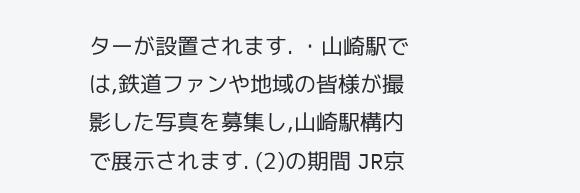ターが設置されます. ・山崎駅では,鉄道ファンや地域の皆様が撮影した写真を募集し,山崎駅構内で展示されます. (2)の期間 JR京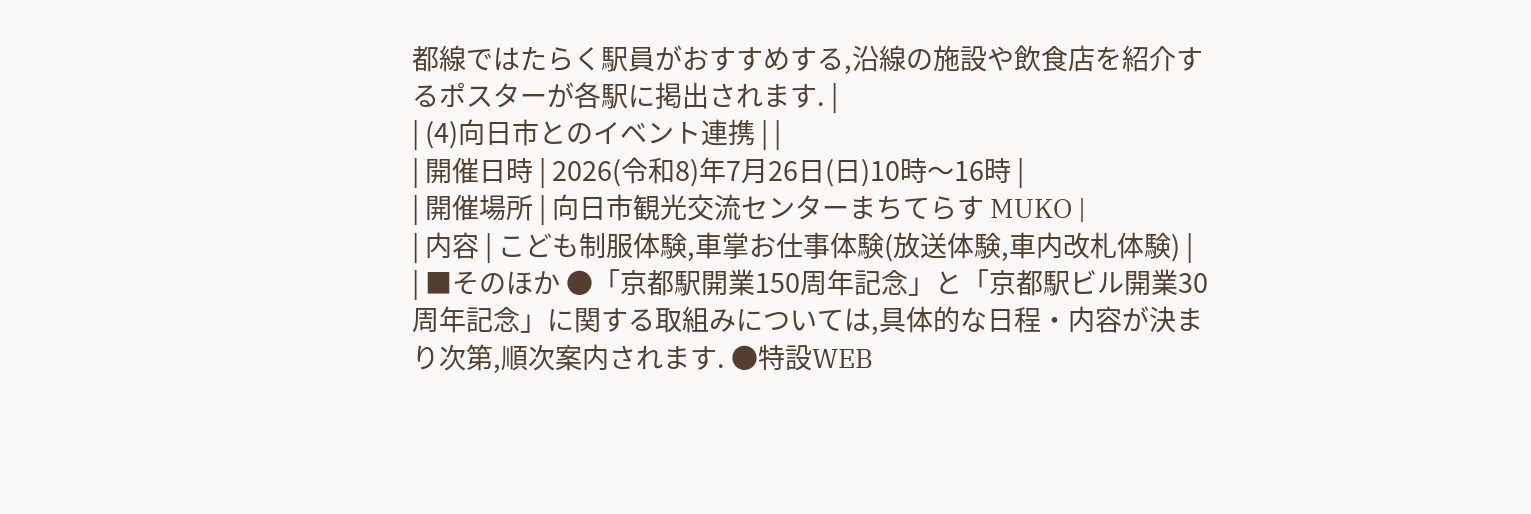都線ではたらく駅員がおすすめする,沿線の施設や飲食店を紹介するポスターが各駅に掲出されます. |
| (4)向日市とのイベント連携 | |
| 開催日時 | 2026(令和8)年7月26日(日)10時〜16時 |
| 開催場所 | 向日市観光交流センターまちてらす MUKO |
| 内容 | こども制服体験,車掌お仕事体験(放送体験,車内改札体験) |
| ■そのほか ●「京都駅開業150周年記念」と「京都駅ビル開業30周年記念」に関する取組みについては,具体的な日程・内容が決まり次第,順次案内されます. ●特設WEB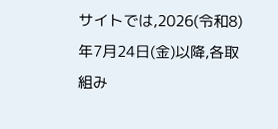サイトでは,2026(令和8)年7月24日(金)以降,各取組み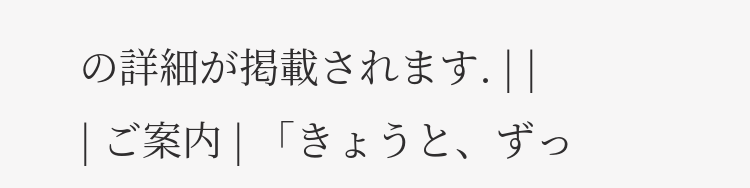の詳細が掲載されます. | |
| ご案内 | 「きょうと、ずっ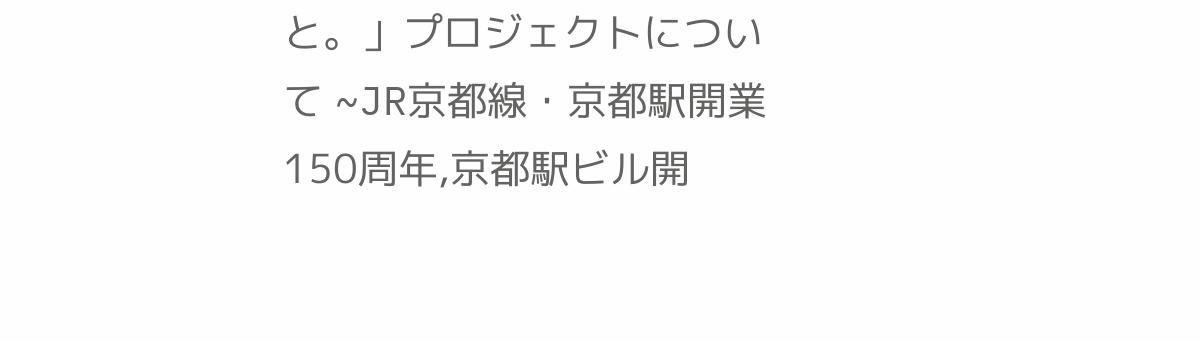と。」プロジェクトについて ~JR京都線・京都駅開業150周年,京都駅ビル開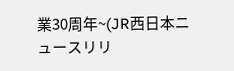業30周年~(JR西日本ニュースリリ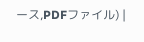ース,PDFファイル) |